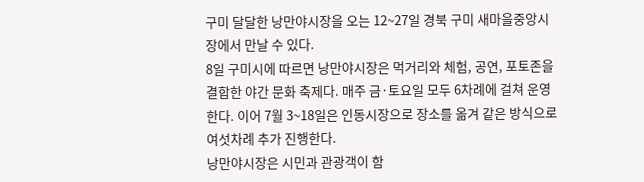구미 달달한 낭만야시장을 오는 12~27일 경북 구미 새마을중앙시장에서 만날 수 있다.
8일 구미시에 따르면 낭만야시장은 먹거리와 체험, 공연, 포토존을 결합한 야간 문화 축제다. 매주 금·토요일 모두 6차례에 걸쳐 운영한다. 이어 7월 3~18일은 인동시장으로 장소를 옮겨 같은 방식으로 여섯차례 추가 진행한다.
낭만야시장은 시민과 관광객이 함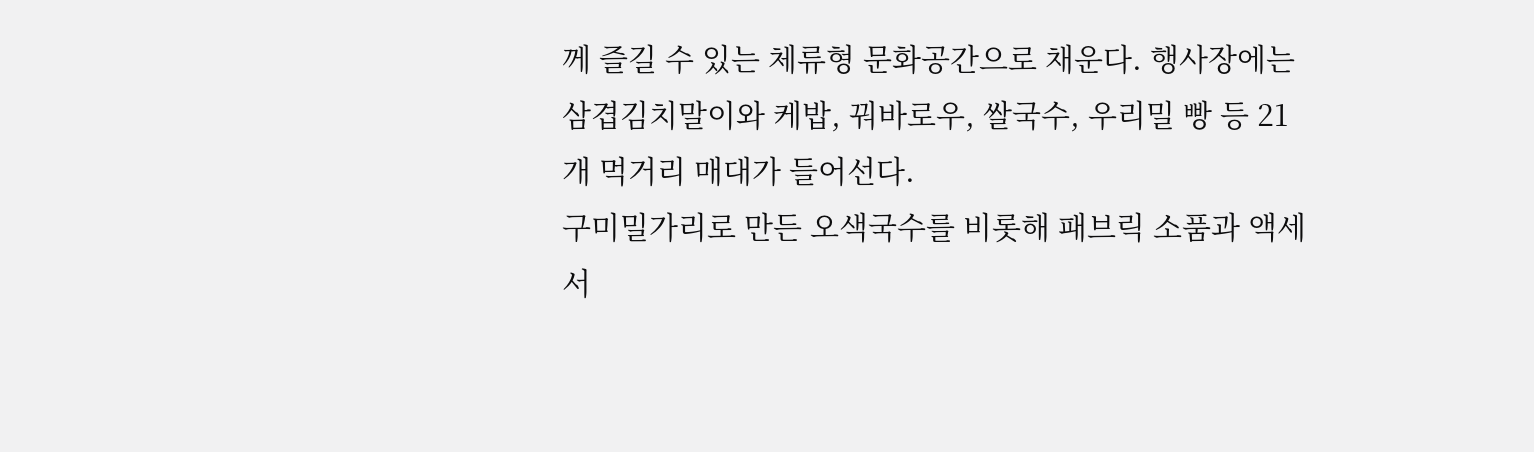께 즐길 수 있는 체류형 문화공간으로 채운다. 행사장에는 삼겹김치말이와 케밥, 꿔바로우, 쌀국수, 우리밀 빵 등 21개 먹거리 매대가 들어선다.
구미밀가리로 만든 오색국수를 비롯해 패브릭 소품과 액세서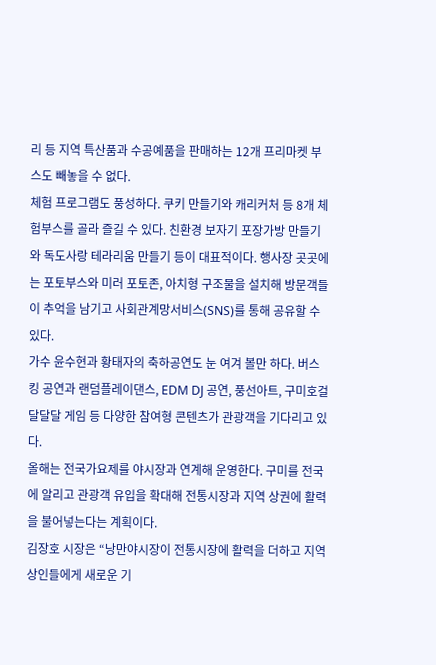리 등 지역 특산품과 수공예품을 판매하는 12개 프리마켓 부스도 빼놓을 수 없다.
체험 프로그램도 풍성하다. 쿠키 만들기와 캐리커처 등 8개 체험부스를 골라 즐길 수 있다. 친환경 보자기 포장가방 만들기와 독도사랑 테라리움 만들기 등이 대표적이다. 행사장 곳곳에는 포토부스와 미러 포토존, 아치형 구조물을 설치해 방문객들이 추억을 남기고 사회관계망서비스(SNS)를 통해 공유할 수 있다.
가수 윤수현과 황태자의 축하공연도 눈 여겨 볼만 하다. 버스킹 공연과 랜덤플레이댄스, EDM DJ 공연, 풍선아트, 구미호걸 달달달 게임 등 다양한 참여형 콘텐츠가 관광객을 기다리고 있다.
올해는 전국가요제를 야시장과 연계해 운영한다. 구미를 전국에 알리고 관광객 유입을 확대해 전통시장과 지역 상권에 활력을 불어넣는다는 계획이다.
김장호 시장은 “낭만야시장이 전통시장에 활력을 더하고 지역 상인들에게 새로운 기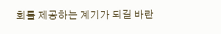회를 제공하는 계기가 되길 바란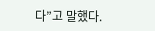다”고 말했다.